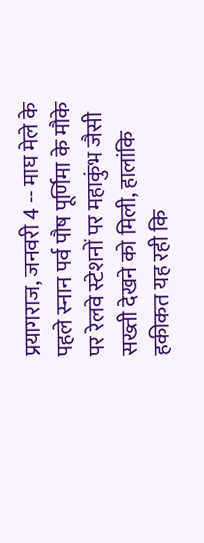प्रयागराज, जनवरी 4 -- माघ मेले के पहले स्नान पर्व पौष पूर्णिमा के मौके पर रेलवे स्टेशनों पर महाकुंभ जैसी सख्ती देखने को मिली, हालांकि हकीकत यह रही कि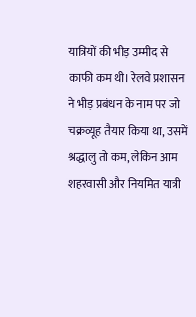यात्रियों की भीड़ उम्मीद से काफी कम थी। रेलवे प्रशासन ने भीड़ प्रबंधन के नाम पर जो चक्रव्यूह तैयार किया था, उसमें श्रद्धालु तो कम, लेकिन आम शहरवासी और नियमित यात्री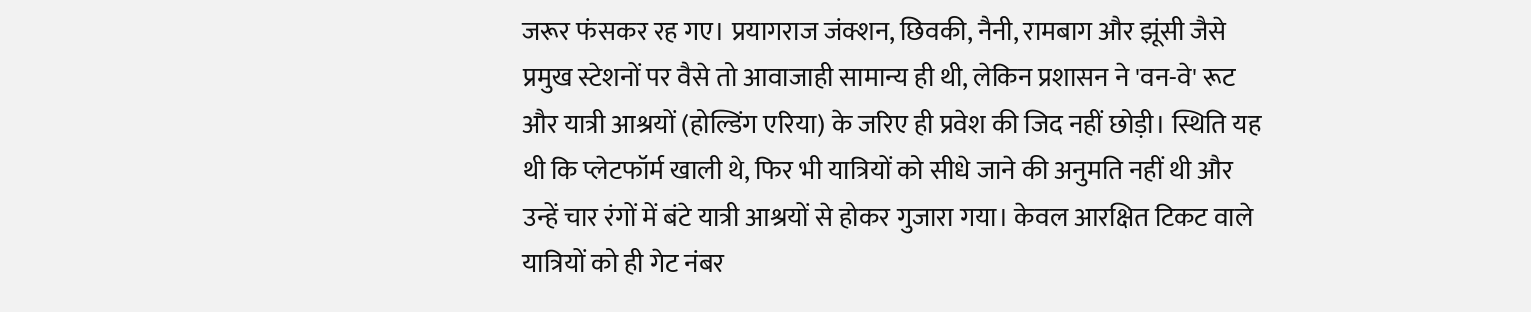जरूर फंसकर रह गए। प्रयागराज जंक्शन, छिवकी, नैनी, रामबाग और झूंसी जैसे प्रमुख स्टेशनों पर वैसे तो आवाजाही सामान्य ही थी, लेकिन प्रशासन ने 'वन-वे' रूट और यात्री आश्रयों (होल्डिंग एरिया) के जरिए ही प्रवेश की जिद नहीं छोड़ी। स्थिति यह थी कि प्लेटफॉर्म खाली थे, फिर भी यात्रियों को सीधे जाने की अनुमति नहीं थी और उन्हें चार रंगों में बंटे यात्री आश्रयों से होकर गुजारा गया। केवल आरक्षित टिकट वाले यात्रियों को ही गेट नंबर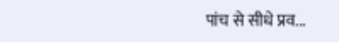पांच से सीधे प्रव...